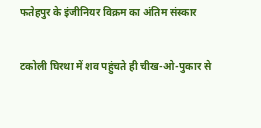फतेहपुर के इंजीनियर विक्रम का अंतिम संस्कार

टकोली घिरथा में शव पहुंचते ही चीख-ओ-पुकार से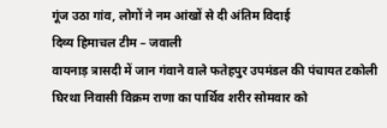गूंज उठा गांव, लोगों ने नम आंखों से दी अंतिम विदाई
दिव्य हिमाचल टीम – जवाली
वायनाड़ त्रासदी में जान गंवाने वाले फतेहपुर उपमंडल की पंचायत टकोली घिरथा निवासी विक्रम राणा का पार्थिव शरीर सोमवार को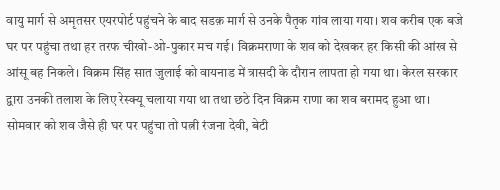वायु मार्ग से अमृतसर एयरपोर्ट पहुंचने के बाद सडक़ मार्ग से उनके पैतृक गांव लाया गया। शव करीब एक बजे घर पर पहुंचा तथा हर तरफ चीखो-ओ-पुकार मच गई। विक्रमराणा के शव को देखकर हर किसी की आंख से आंसू बह निकले। विक्रम सिंह सात जुलाई को वायनाड में त्रासदी के दौरान लापता हो गया था। केरल सरकार द्वारा उनकी तलाश के लिए रेस्क्यू चलाया गया था तथा छठे दिन विक्रम राणा का शव बरामद हुआ था। सोमवार को शव जैसे ही घर पर पहुंचा तो पत्नी रंजना देवी, बेटी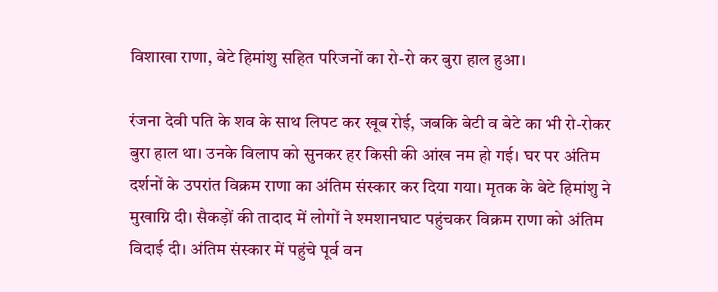विशाखा राणा, बेटे हिमांशु सहित परिजनों का रो-रो कर बुरा हाल हुआ।

रंजना देवी पति के शव के साथ लिपट कर खूब रोई, जबकि बेटी व बेटे का भी रो-रोकर बुरा हाल था। उनके विलाप को सुनकर हर किसी की आंख नम हो गई। घर पर अंतिम दर्शनों के उपरांत विक्रम राणा का अंतिम संस्कार कर दिया गया। मृतक के बेटे हिमांशु ने मुखाग्नि दी। सैकड़ों की तादाद में लोगों ने श्मशानघाट पहुंचकर विक्रम राणा को अंतिम विदाई दी। अंतिम संस्कार में पहुंचे पूर्व वन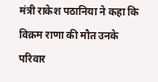मंत्री राकेश पठानिया ने कहा कि विक्रम राणा की मौत उनके परिवार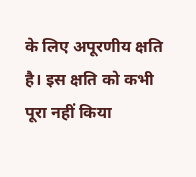के लिए अपूरणीय क्षति है। इस क्षति को कभी पूरा नहीं किया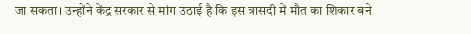जा सकता। उन्होंने केंद्र सरकार से मांग उठाई है कि इस त्रासदी में मौत का शिकार बने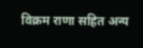विक्रम राणा सहित अन्य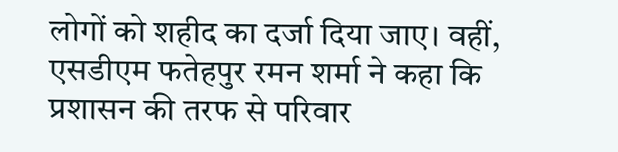लोगों को शहीद का दर्जा दिया जाए। वहीं, एसडीएम फतेहपुर रमन शर्मा ने कहा कि प्रशासन की तरफ से परिवार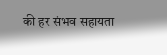की हर संभव सहायता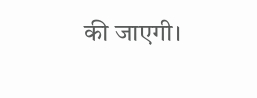की जाएगी।